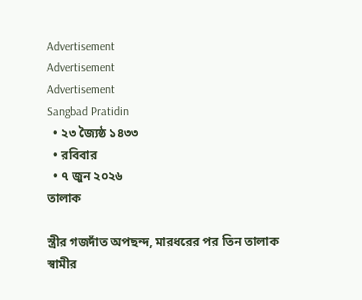Advertisement
Advertisement
Advertisement
Sangbad Pratidin
  • ২৩ জ্যৈষ্ঠ ১৪৩৩
  • রবিবার
  • ৭ জুন ২০২৬
তালাক

স্ত্রীর গজদাঁত অপছন্দ, মারধরের পর তিন তালাক স্বামীর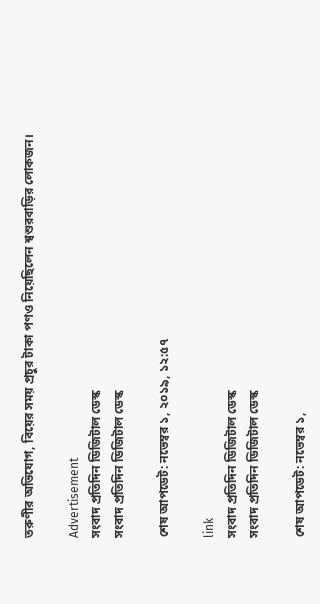তরুণীর অভিযোগ, বিয়ের সময় প্রচুর টাকা পণও নিয়েছিলেন শ্বশুরবাড়ির লোকজন।

Advertisement
সংবাদ প্রতিদিন ডিজিটাল ডেস্ক
সংবাদ প্রতিদিন ডিজিটাল ডেস্ক

শেষ আপডেট: নভেম্বর ১, ২০১৯, ১২:৫৭

link
সংবাদ প্রতিদিন ডিজিটাল ডেস্ক
সংবাদ প্রতিদিন ডিজিটাল ডেস্ক

শেষ আপডেট: নভেম্বর ১,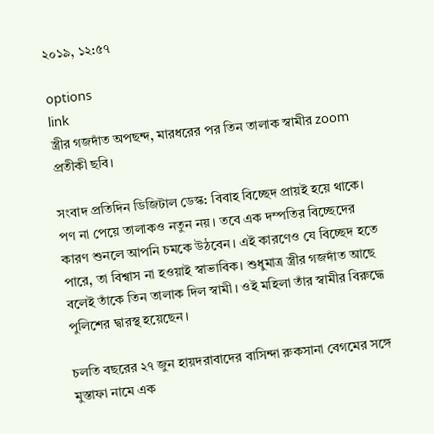২০১৯, ১২:৫৭

options
link
স্ত্রীর গজদাঁত অপছন্দ, মারধরের পর তিন তালাক স্বামীর zoom
প্রতীকী ছবি।

সংবাদ প্রতিদিন ডিজিটাল ডেস্ক: বিবাহ বিচ্ছেদ প্রায়ই হয়ে থাকে। পণ না পেয়ে তালাকও নতুন নয়। তবে এক দম্পতির বিচ্ছেদের কারণ শুনলে আপনি চমকে উঠবেন। এই কারণেও যে বিচ্ছেদ হতে পারে, তা বিশ্বাস না হওয়াই স্বাভাবিক। শুধুমাত্র স্ত্রীর গজদাঁত আছে বলেই তাঁকে তিন তালাক দিল স্বামী। ওই মহিলা তাঁর স্বামীর বিরুদ্ধে পুলিশের দ্বারস্থ হয়েছেন।

চলতি বছরের ২৭ জুন হায়দরাবাদের বাসিন্দা রুকসানা বেগমের সঙ্গে মুস্তাফা নামে এক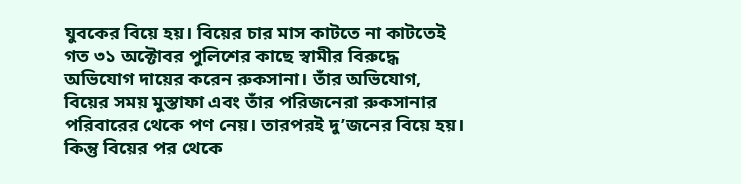যুবকের বিয়ে হয়। বিয়ের চার মাস কাটতে না কাটতেই গত ৩১ অক্টোবর পুলিশের কাছে স্বামীর বিরুদ্ধে অভিযোগ দায়ের করেন রুকসানা। তাঁর অভিযোগ, বিয়ের সময় মুস্তাফা এবং তাঁর পরিজনেরা রুকসানার পরিবারের থেকে পণ নেয়। তারপরই দু’জনের বিয়ে হয়। কিন্তু বিয়ের পর থেকে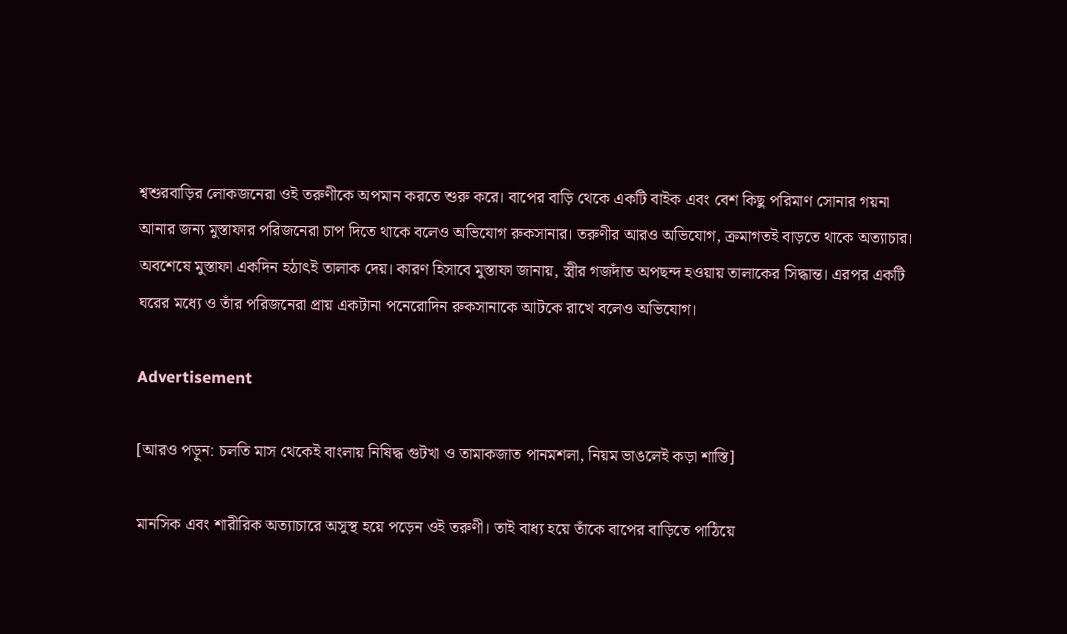শ্বশুরবাড়ির লোকজনেরা ওই তরুণীকে অপমান করতে শুরু করে। বাপের বাড়ি থেকে একটি বাইক এবং বেশ কিছু পরিমাণ সোনার গয়না আনার জন্য মুস্তাফার পরিজনেরা চাপ দিতে থাকে বলেও অভিযোগ রুকসানার। তরুণীর আরও অভিযোগ, ক্রমাগতই বাড়তে থাকে অত্যাচার। অবশেষে মুস্তাফা একদিন হঠাৎই তালাক দেয়। কারণ হিসাবে মুস্তাফা জানায়, স্ত্রীর গজদাঁত অপছন্দ হওয়ায় তালাকের সিদ্ধান্ত। এরপর একটি ঘরের মধ্যে ও তাঁর পরিজনেরা প্রায় একটানা পনেরোদিন রুকসানাকে আটকে রাখে বলেও অভিযোগ।

Advertisement

[আরও পড়ুন: চলতি মাস থেকেই বাংলায় নিষিদ্ধ গুটখা ও তামাকজাত পানমশলা, নিয়ম ভাঙলেই কড়া শাস্তি]

মানসিক এবং শারীরিক অত্যাচারে অসুস্থ হয়ে পড়েন ওই তরুণী। তাই বাধ্য হয়ে তাঁকে বাপের বাড়িতে পাঠিয়ে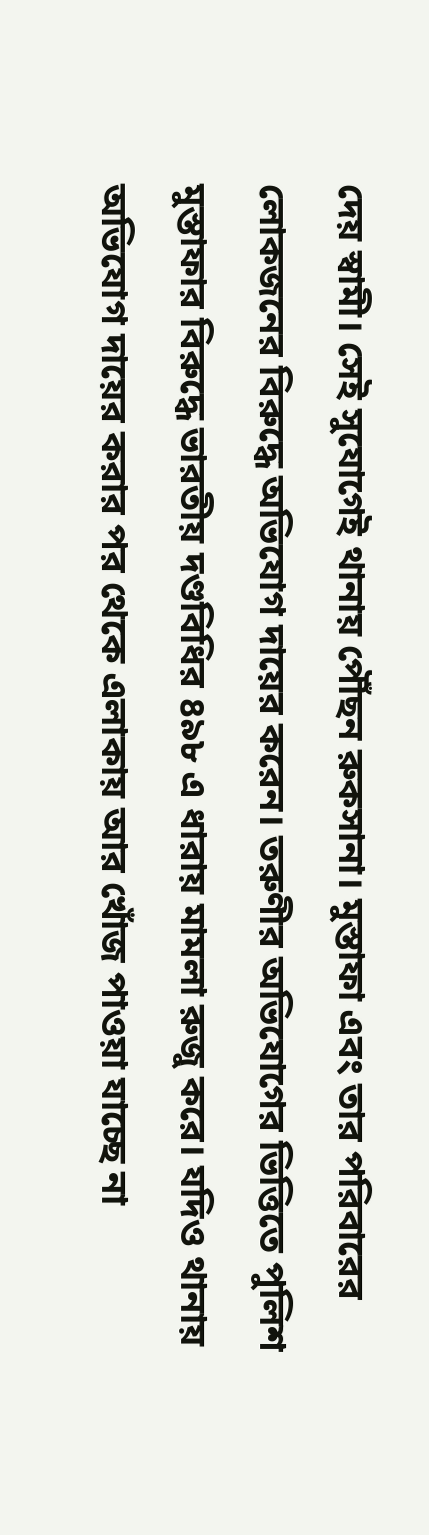দেয় স্বামী। সেই সুযোগেই থানায় পৌঁছন রুকসানা। মুস্তাফা এবং তার পরিবারের লোকজনের বিরুদ্ধে অভিযোগ দায়ের করেন। তরুণীর অভিযোগের ভিত্তিতে পুলিশ মুস্তাফার বিরুদ্ধে ভারতীয় দণ্ডবিধির ৪৯৮ এ ধারায় মামলা রুজু করে। যদিও থানায় অভিযোগ দায়ের করার পর থেকে এলাকায় আর খোঁজ পাওয়া যাচ্ছে না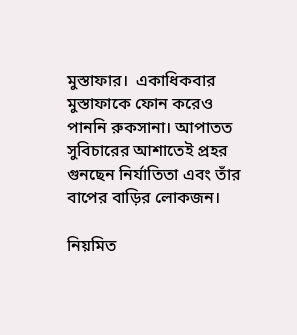মুস্তাফার।  একাধিকবার মুস্তাফাকে ফোন করেও পাননি রুকসানা। আপাতত সুবিচারের আশাতেই প্রহর গুনছেন নির্যাতিতা এবং তাঁর বাপের বাড়ির লোকজন।

নিয়মিত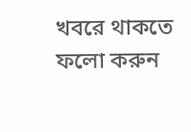খবরে থাকতে ফলো করুন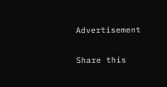Advertisement

Share this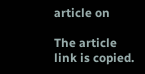article on

The article link is copied.